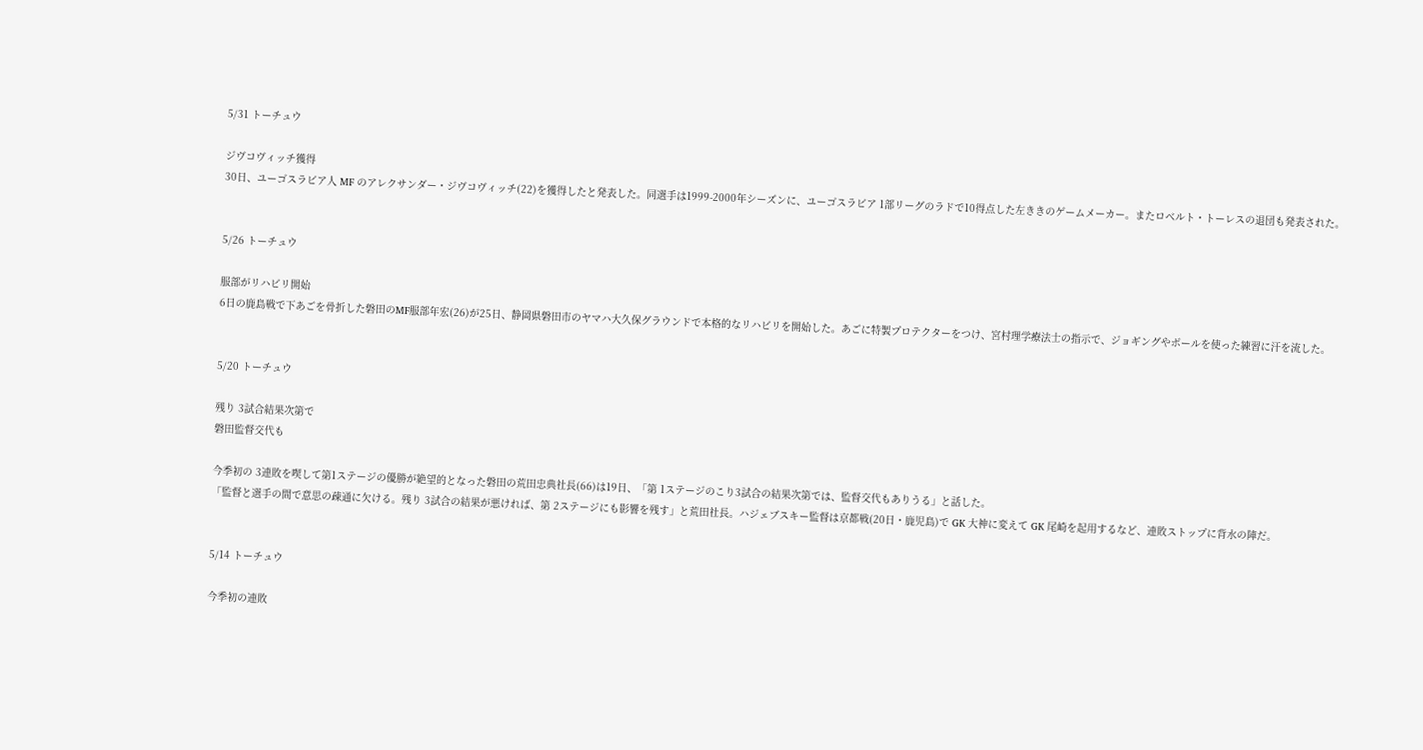5/31 トーチュウ

ジヴコヴィッチ獲得
30日、ユーゴスラビア人 MF のアレクサンダー・ジヴコヴィッチ(22)を獲得したと発表した。同選手は1999-2000年シーズンに、ユーゴスラビア 1部リーグのラドで10得点した左ききのゲームメーカー。またロベルト・トーレスの退団も発表された。


5/26 トーチュウ

服部がリハビリ開始
6日の鹿島戦で下あごを骨折した磐田のMF服部年宏(26)が25日、静岡県磐田市のヤマハ大久保グラウンドで本格的なリハビリを開始した。あごに特製プロテクターをつけ、宮村理学療法士の指示で、ジョギングやボールを使った練習に汗を流した。


5/20 トーチュウ

残り 3試合結果次第で
磐田監督交代も

今季初の 3連敗を喫して第1ステージの優勝が絶望的となった磐田の荒田忠典社長(66)は19日、「第 1ステージのこり3試合の結果次第では、監督交代もありうる」と話した。
「監督と選手の間で意思の疎通に欠ける。残り 3試合の結果が悪ければ、第 2ステージにも影響を残す」と荒田社長。ハジェブスキー監督は京都戦(20日・鹿児島)で GK 大神に変えて GK 尾崎を起用するなど、連敗ストップに背水の陣だ。


5/14 トーチュウ

今季初の連敗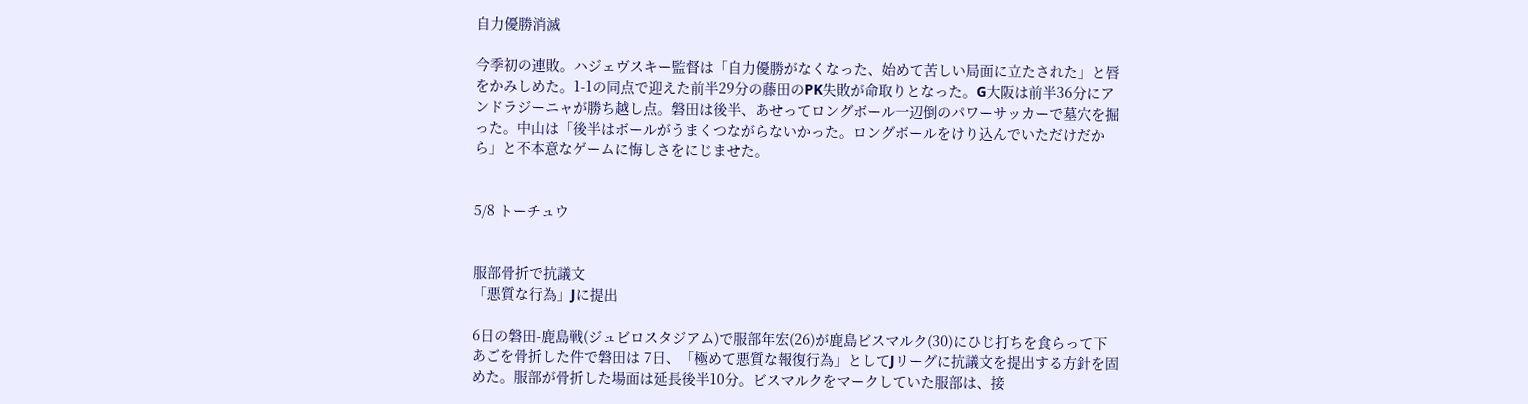自力優勝消滅

今季初の連敗。ハジェヴスキー監督は「自力優勝がなくなった、始めて苦しい局面に立たされた」と唇をかみしめた。1-1の同点で迎えた前半29分の藤田のPK失敗が命取りとなった。G大阪は前半36分にアンドラジーニャが勝ち越し点。磐田は後半、あせってロングボール一辺倒のパワーサッカーで墓穴を掘った。中山は「後半はボールがうまくつながらないかった。ロングボールをけり込んでいただけだから」と不本意なゲームに悔しさをにじませた。


5/8 トーチュウ


服部骨折で抗議文
「悪質な行為」Jに提出

6日の磐田-鹿島戦(ジュビロスタジアム)で服部年宏(26)が鹿島ビスマルク(30)にひじ打ちを食らって下あごを骨折した件で磐田は 7日、「極めて悪質な報復行為」としてJリーグに抗議文を提出する方針を固めた。服部が骨折した場面は延長後半10分。ビスマルクをマークしていた服部は、接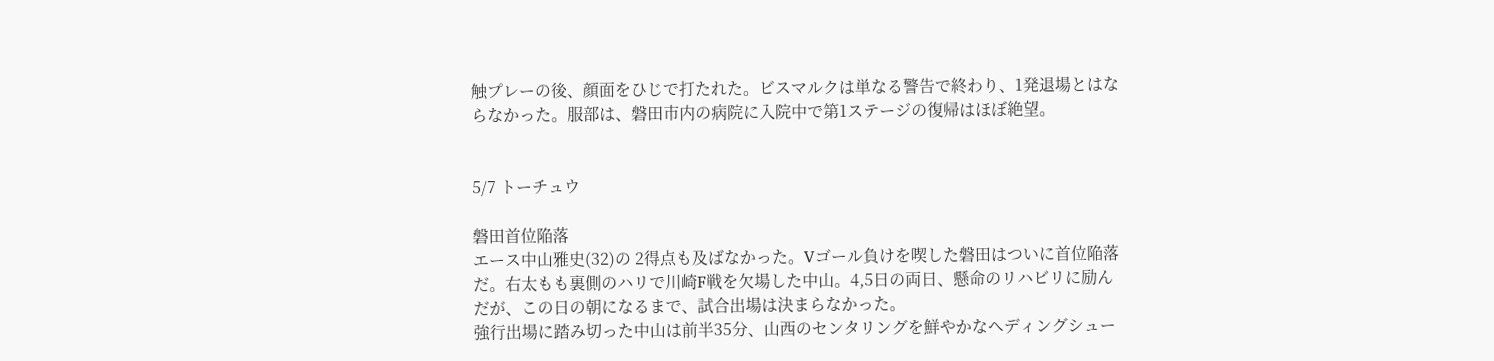触プレーの後、顔面をひじで打たれた。ビスマルクは単なる警告で終わり、1発退場とはならなかった。服部は、磐田市内の病院に入院中で第1ステージの復帰はほぼ絶望。


5/7 トーチュウ

磐田首位陥落
エース中山雅史(32)の 2得点も及ばなかった。Vゴール負けを喫した磐田はついに首位陥落だ。右太もも裏側のハリで川崎F戦を欠場した中山。4,5日の両日、懸命のリハビリに励んだが、この日の朝になるまで、試合出場は決まらなかった。
強行出場に踏み切った中山は前半35分、山西のセンタリングを鮮やかなヘディングシュー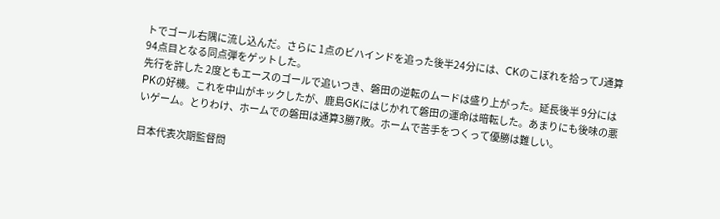トでゴール右隅に流し込んだ。さらに 1点のビハインドを追った後半24分には、CKのこぼれを拾ってJ通算94点目となる同点弾をゲットした。
先行を許した 2度ともエースのゴールで追いつき、磐田の逆転のムードは盛り上がった。延長後半 9分にはPKの好機。これを中山がキックしたが、鹿島GKにはじかれて磐田の運命は暗転した。あまりにも後味の悪いゲーム。とりわけ、ホームでの磐田は通算3勝7敗。ホームで苦手をつくって優勝は難しい。

日本代表次期監督問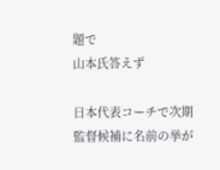題で
山本氏答えず

日本代表コーチで次期監督候補に名前の挙が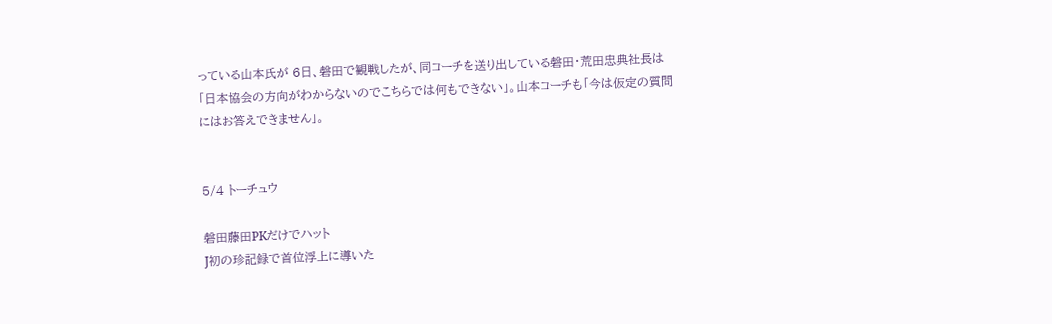っている山本氏が 6日、磐田で観戦したが、同コーチを送り出している磐田・荒田忠典社長は「日本協会の方向がわからないのでこちらでは何もできない」。山本コーチも「今は仮定の質問にはお答えできません」。


5/4 トーチュウ

磐田藤田PKだけでハット
J初の珍記録で首位浮上に導いた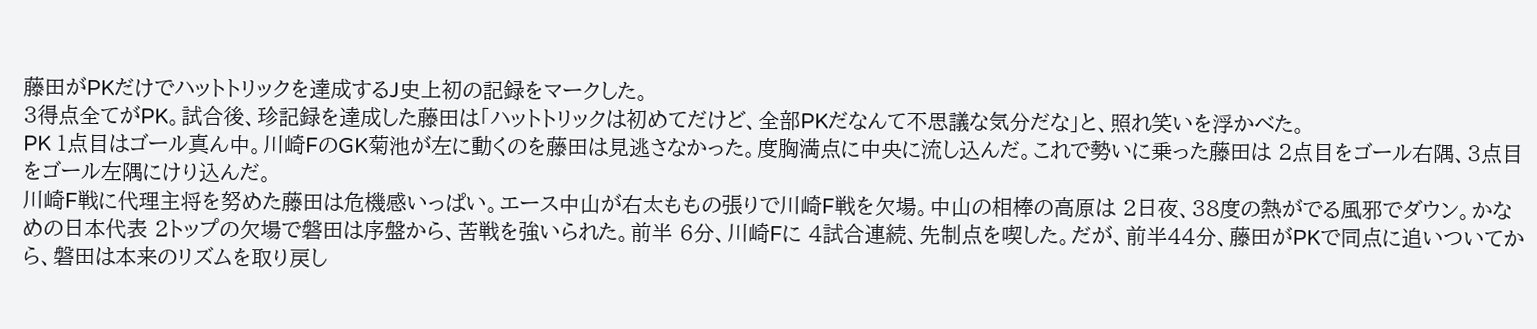藤田がPKだけでハットトリックを達成するJ史上初の記録をマークした。
3得点全てがPK。試合後、珍記録を達成した藤田は「ハットトリックは初めてだけど、全部PKだなんて不思議な気分だな」と、照れ笑いを浮かべた。
PK 1点目はゴール真ん中。川崎FのGK菊池が左に動くのを藤田は見逃さなかった。度胸満点に中央に流し込んだ。これで勢いに乗った藤田は 2点目をゴール右隅、3点目をゴール左隅にけり込んだ。
川崎F戦に代理主将を努めた藤田は危機感いっぱい。エース中山が右太ももの張りで川崎F戦を欠場。中山の相棒の高原は 2日夜、38度の熱がでる風邪でダウン。かなめの日本代表 2トップの欠場で磐田は序盤から、苦戦を強いられた。前半 6分、川崎Fに 4試合連続、先制点を喫した。だが、前半44分、藤田がPKで同点に追いついてから、磐田は本来のリズムを取り戻し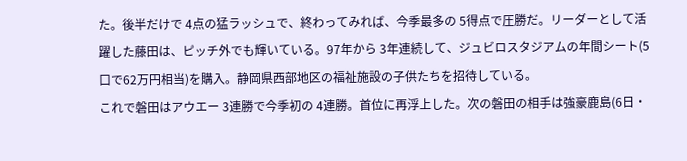た。後半だけで 4点の猛ラッシュで、終わってみれば、今季最多の 5得点で圧勝だ。リーダーとして活躍した藤田は、ピッチ外でも輝いている。97年から 3年連続して、ジュビロスタジアムの年間シート(5口で62万円相当)を購入。静岡県西部地区の福祉施設の子供たちを招待している。
これで磐田はアウエー 3連勝で今季初の 4連勝。首位に再浮上した。次の磐田の相手は強豪鹿島(6日・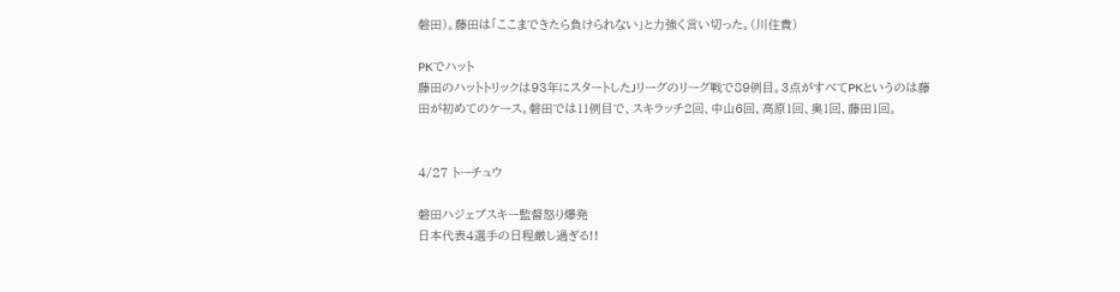磐田)。藤田は「ここまできたら負けられない」と力強く言い切った。(川住貴)

PKでハット
藤田のハットトリックは93年にスタートしたJリーグのリーグ戦で89例目。3点がすべてPKというのは藤田が初めてのケース。磐田では11例目で、スキラッチ2回、中山6回、高原1回、奥1回、藤田1回。


4/27 トーチュウ

磐田ハジェブスキー監督怒り爆発
日本代表4選手の日程厳し過ぎる!!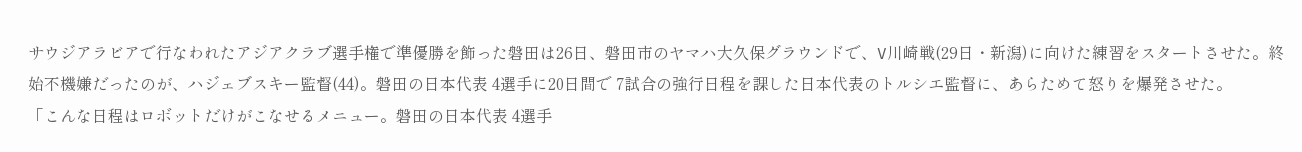サウジアラビアで行なわれたアジアクラブ選手権で準優勝を飾った磐田は26日、磐田市のヤマハ大久保グラウンドで、V川崎戦(29日・新潟)に向けた練習をスタートさせた。終始不機嫌だったのが、ハジェブスキー監督(44)。磐田の日本代表 4選手に20日間で 7試合の強行日程を課した日本代表のトルシエ監督に、あらためて怒りを爆発させた。
「こんな日程はロボットだけがこなせるメニュー。磐田の日本代表 4選手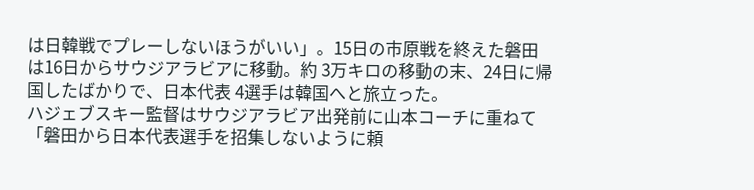は日韓戦でプレーしないほうがいい」。15日の市原戦を終えた磐田は16日からサウジアラビアに移動。約 3万キロの移動の末、24日に帰国したばかりで、日本代表 4選手は韓国へと旅立った。
ハジェブスキー監督はサウジアラビア出発前に山本コーチに重ねて「磐田から日本代表選手を招集しないように頼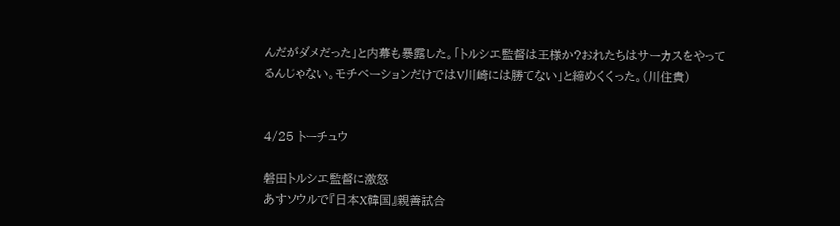んだがダメだった」と内幕も暴露した。「トルシエ監督は王様か?おれたちはサーカスをやってるんじゃない。モチベーションだけではV川崎には勝てない」と締めくくった。(川住貴)


4/25 トーチュウ

磐田トルシエ監督に激怒
あすソウルで『日本X韓国』親善試合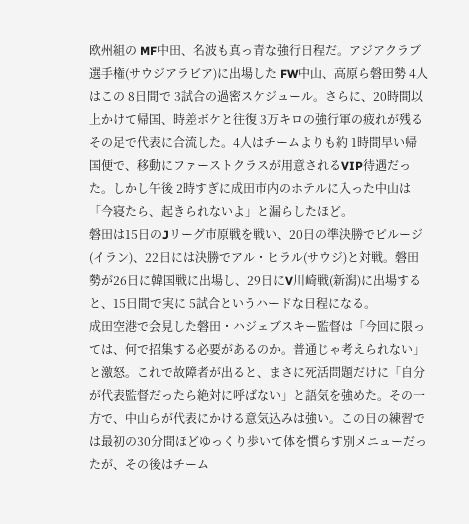欧州組の MF中田、名波も真っ青な強行日程だ。アジアクラブ選手権(サウジアラビア)に出場した FW中山、高原ら磐田勢 4人はこの 8日間で 3試合の過密スケジュール。さらに、20時間以上かけて帰国、時差ボケと往復 3万キロの強行軍の疲れが残るその足で代表に合流した。4人はチームよりも約 1時間早い帰国便で、移動にファーストクラスが用意されるVIP待遇だった。しかし午後 2時すぎに成田市内のホテルに入った中山は「今寝たら、起きられないよ」と漏らしたほど。
磐田は15日のJリーグ市原戦を戦い、20日の準決勝でピルージ(イラン)、22日には決勝でアル・ヒラル(サウジ)と対戦。磐田勢が26日に韓国戦に出場し、29日にV川崎戦(新潟)に出場すると、15日間で実に 5試合というハードな日程になる。
成田空港で会見した磐田・ハジェブスキー監督は「今回に限っては、何で招集する必要があるのか。普通じゃ考えられない」と激怒。これで故障者が出ると、まさに死活問題だけに「自分が代表監督だったら絶対に呼ばない」と語気を強めた。その一方で、中山らが代表にかける意気込みは強い。この日の練習では最初の30分間ほどゆっくり歩いて体を慣らす別メニューだったが、その後はチーム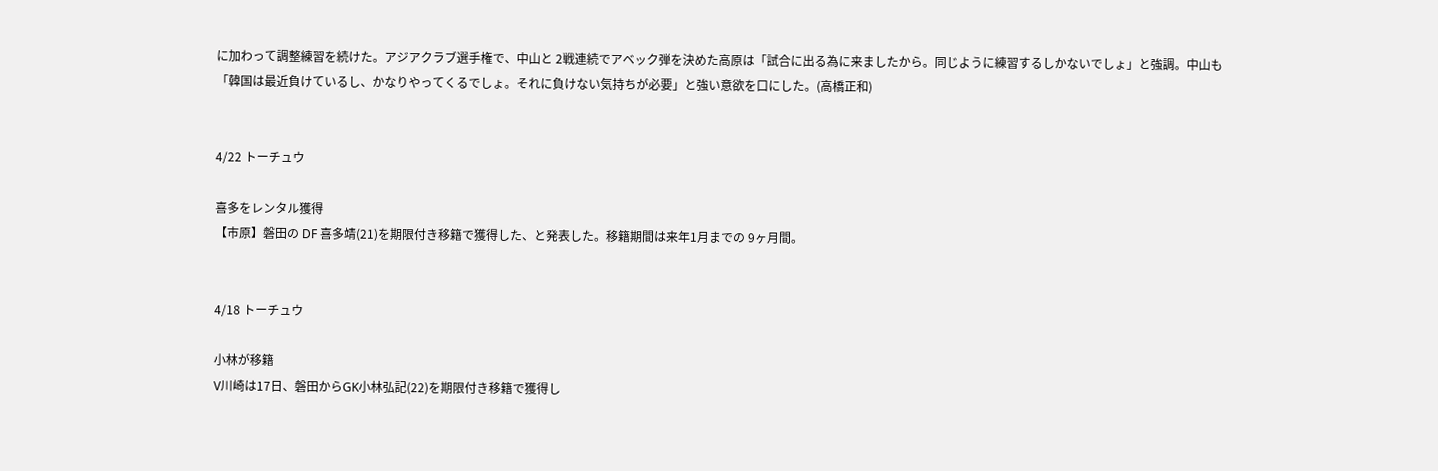に加わって調整練習を続けた。アジアクラブ選手権で、中山と 2戦連続でアベック弾を決めた高原は「試合に出る為に来ましたから。同じように練習するしかないでしょ」と強調。中山も「韓国は最近負けているし、かなりやってくるでしょ。それに負けない気持ちが必要」と強い意欲を口にした。(高橋正和)


4/22 トーチュウ

喜多をレンタル獲得
【市原】磐田の DF 喜多靖(21)を期限付き移籍で獲得した、と発表した。移籍期間は来年1月までの 9ヶ月間。


4/18 トーチュウ

小林が移籍
V川崎は17日、磐田からGK小林弘記(22)を期限付き移籍で獲得し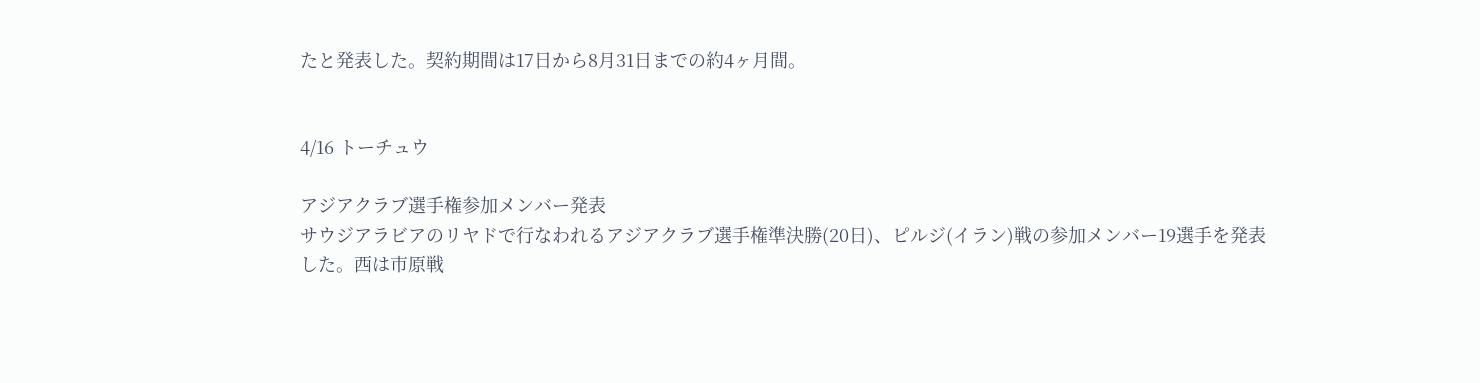たと発表した。契約期間は17日から8月31日までの約4ヶ月間。


4/16 トーチュウ

アジアクラブ選手権参加メンバー発表
サウジアラビアのリヤドで行なわれるアジアクラブ選手権準決勝(20日)、ピルジ(イラン)戦の参加メンバー19選手を発表した。西は市原戦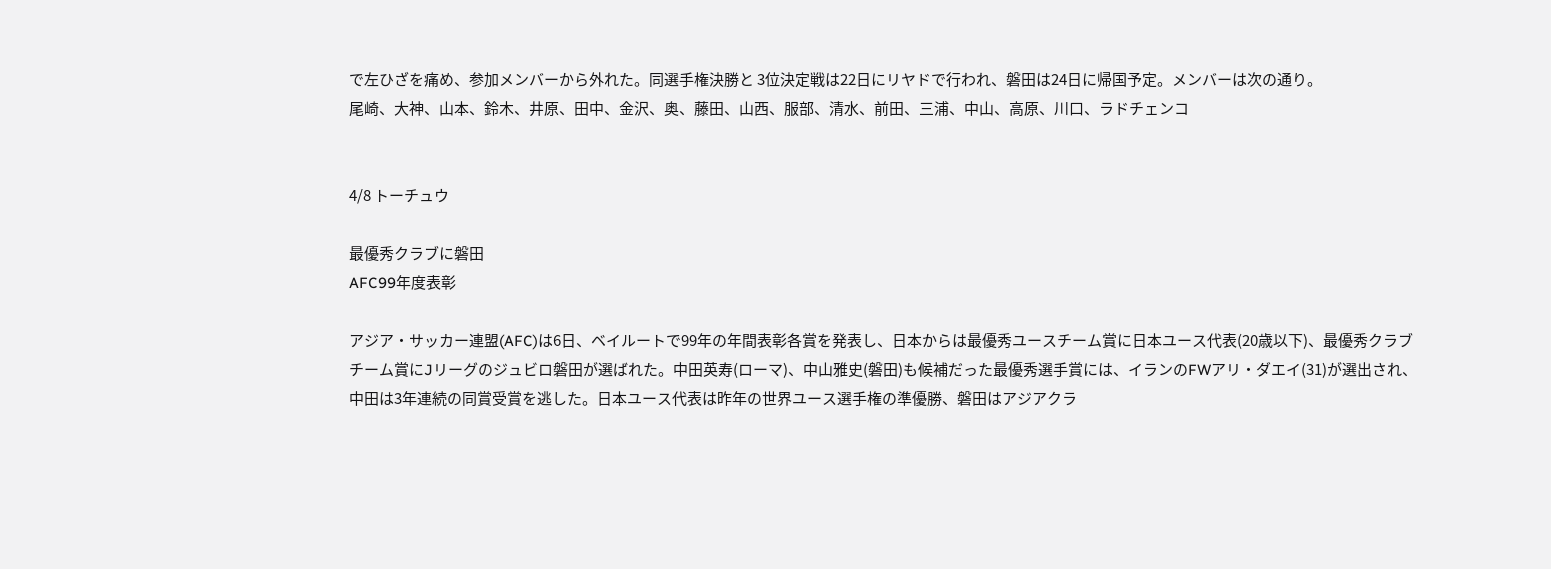で左ひざを痛め、参加メンバーから外れた。同選手権決勝と 3位決定戦は22日にリヤドで行われ、磐田は24日に帰国予定。メンバーは次の通り。
尾崎、大神、山本、鈴木、井原、田中、金沢、奥、藤田、山西、服部、清水、前田、三浦、中山、高原、川口、ラドチェンコ


4/8 トーチュウ

最優秀クラブに磐田
AFC99年度表彰

アジア・サッカー連盟(AFC)は6日、ベイルートで99年の年間表彰各賞を発表し、日本からは最優秀ユースチーム賞に日本ユース代表(20歳以下)、最優秀クラブチーム賞にJリーグのジュビロ磐田が選ばれた。中田英寿(ローマ)、中山雅史(磐田)も候補だった最優秀選手賞には、イランのFWアリ・ダエイ(31)が選出され、中田は3年連続の同賞受賞を逃した。日本ユース代表は昨年の世界ユース選手権の準優勝、磐田はアジアクラ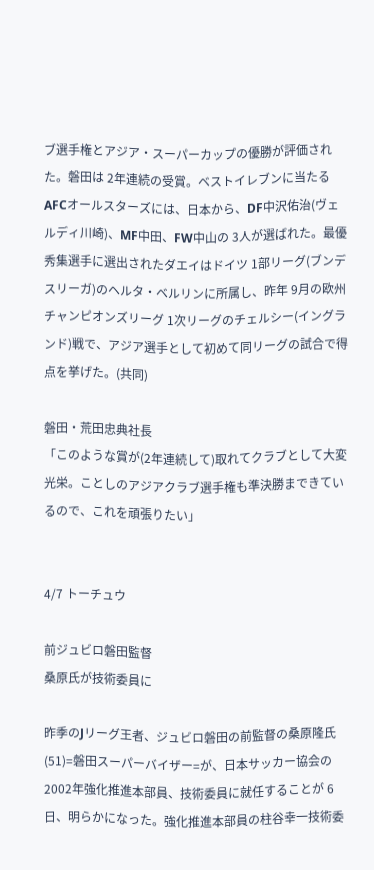ブ選手権とアジア・スーパーカップの優勝が評価された。磐田は 2年連続の受賞。ベストイレブンに当たるAFCオールスターズには、日本から、DF中沢佑治(ヴェルディ川崎)、MF中田、FW中山の 3人が選ばれた。最優秀集選手に選出されたダエイはドイツ 1部リーグ(ブンデスリーガ)のヘルタ・ベルリンに所属し、昨年 9月の欧州チャンピオンズリーグ 1次リーグのチェルシー(イングランド)戦で、アジア選手として初めて同リーグの試合で得点を挙げた。(共同)

磐田・荒田忠典社長
「このような賞が(2年連続して)取れてクラブとして大変光栄。ことしのアジアクラブ選手権も準決勝まできているので、これを頑張りたい」


4/7 トーチュウ

前ジュビロ磐田監督
桑原氏が技術委員に

昨季のJリーグ王者、ジュビロ磐田の前監督の桑原隆氏(51)=磐田スーパーバイザー=が、日本サッカー協会の2002年強化推進本部員、技術委員に就任することが 6日、明らかになった。強化推進本部員の柱谷幸一技術委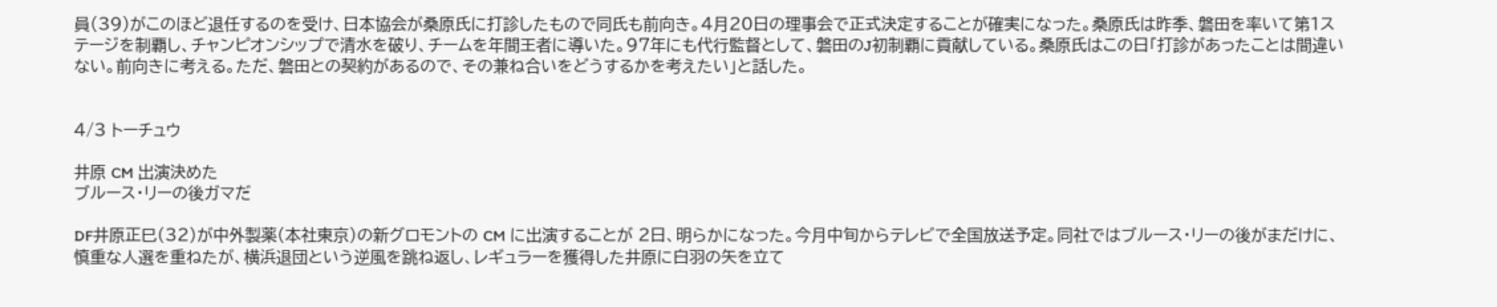員(39)がこのほど退任するのを受け、日本協会が桑原氏に打診したもので同氏も前向き。4月20日の理事会で正式決定することが確実になった。桑原氏は昨季、磐田を率いて第1ステージを制覇し、チャンピオンシップで清水を破り、チームを年間王者に導いた。97年にも代行監督として、磐田のJ初制覇に貢献している。桑原氏はこの日「打診があったことは間違いない。前向きに考える。ただ、磐田との契約があるので、その兼ね合いをどうするかを考えたい」と話した。


4/3 トーチュウ

井原 CM 出演決めた
ブルース・リーの後ガマだ

DF井原正巳(32)が中外製薬(本社東京)の新グロモントの CM に出演することが 2日、明らかになった。今月中旬からテレビで全国放送予定。同社ではブルース・リーの後がまだけに、慎重な人選を重ねたが、横浜退団という逆風を跳ね返し、レギュラーを獲得した井原に白羽の矢を立て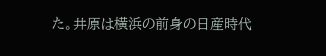た。井原は横浜の前身の日産時代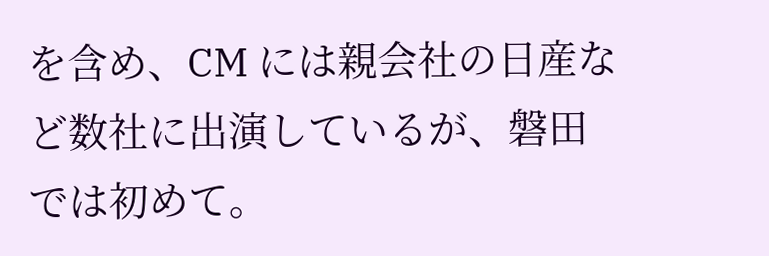を含め、CM には親会社の日産など数社に出演しているが、磐田では初めて。